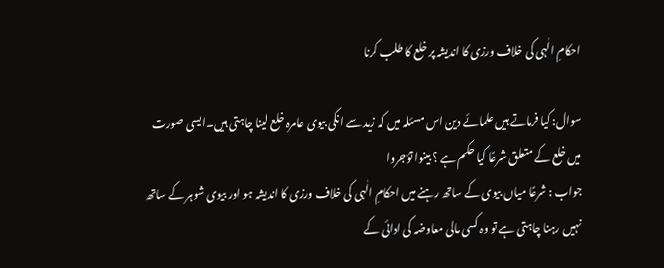احکامِ الٰہی کی خلاف ورزی کا اندیشہ پر خلع کا طلب کرنا

سوال: کیا فرماتے ہیں علمائے دین اس مسئلہ میں کہ زید سے انکی بیوی عامرہ خلع لینا چاہتی ہیں۔ایسی صورت میں خلع کے متعلق شرعًا کیا حکم ہے ؟ بینوا تؤجروا
جواب : شرعًا میاں بیوی کے ساتھ رہنے میں احکامِ الٰہی کی خلاف ورزی کا اندیشہ ہو اور بیوی شوہر کے ساتھ نہیں رہنا چاہتی ہے تو وہ کسی مالی معاوضہ کی ادائی کے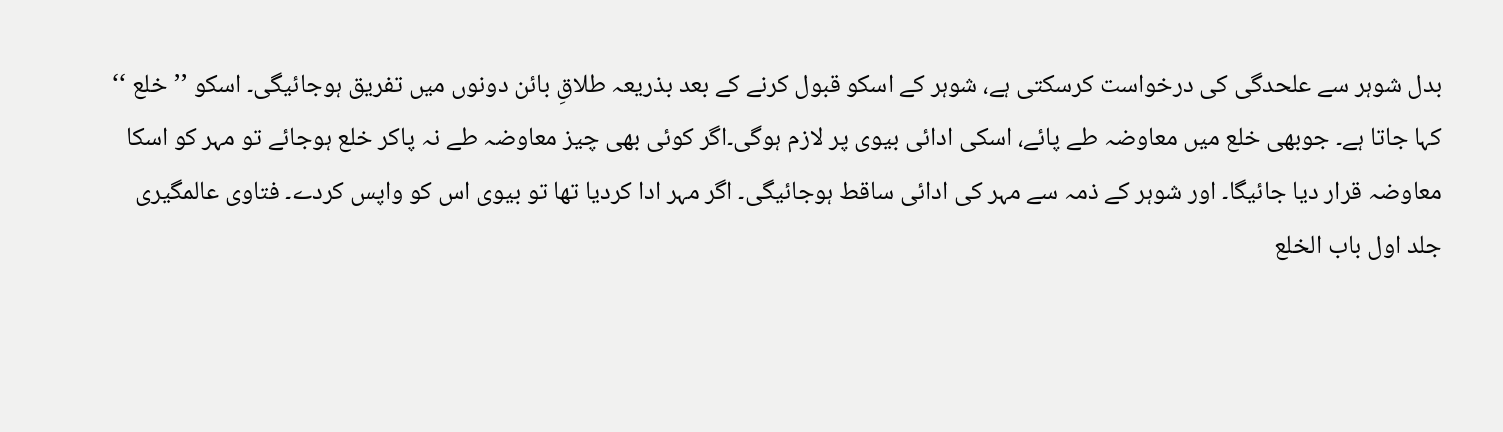بدل شوہر سے علحدگی کی درخواست کرسکتی ہے، شوہر کے اسکو قبول کرنے کے بعد بذریعہ طلاقِ بائن دونوں میں تفریق ہوجائیگی۔ اسکو ’’خلع ‘‘ کہا جاتا ہے۔ جوبھی خلع میں معاوضہ طے پائے، اسکی ادائی بیوی پر لازم ہوگی۔اگر کوئی بھی چیز معاوضہ طے نہ پاکر خلع ہوجائے تو مہر کو اسکا معاوضہ قرار دیا جائیگا۔ اور شوہر کے ذمہ سے مہر کی ادائی ساقط ہوجائیگی۔ اگر مہر ادا کردیا تھا تو بیوی اس کو واپس کردے۔ فتاوی عالمگیری جلد اول باب الخلع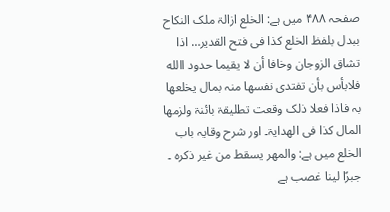صفحہ ۴۸۸ میں ہے: الخلع ازالۃ ملک النکاح ببدل بلفظ الخلع کذا فی فتح القدیر… اذا تشاق الزوجان وخافا أن لا یقیما حدود االله فلابأس بأن تفتدی نفسھا منہ بمال یخلعھا بہ فاذا فعلا ذلک وقعت تطلیقۃ بائنۃ ولزمھا المال کذا فی الھدایۃ۔ اور شرح وقایہ باب الخلع میں ہے: والمھر یسقط من غیر ذکرہ ۔
جبرًا لینا غصب ہے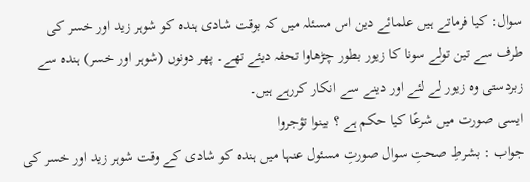سوال: کیا فرماتے ہیں علمائے دین اس مسئلہ میں کہ بوقت شادی ہندہ کو شوہر زید اور خسر کی طرف سے تین تولے سونا کا زیور بطور چڑھاوا تحفہ دیئے تھے۔ پھر دونوں (شوہر اور خسر) ہندہ سے زبردستی وہ زیور لے لئے اور دینے سے انکار کررہے ہیں۔
ایسی صورت میں شرعًا کیا حکم ہے ؟ بینوا تؤجروا
جواب : بشرطِ صحتِ سوال صورتِ مسئول عنہا میں ہندہ کو شادی کے وقت شوہر زید اور خسر کی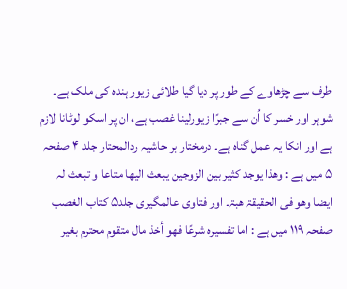طرف سے چڑھاوے کے طور پر دیا گیا طلائی زیور ہندہ کی ملک ہے۔ شوہر اور خسر کا اُن سے جبرًا زیورلینا غصب ہے، ان پر اسکو لوٹانا لازم ہے اور انکا یہ عمل گناہ ہے۔ درمختار بر حاشیہ ردالمحتار جلد ۴ صفحہ ۵ میں ہے : وھذا یوجد کثیر بین الزوجین یبعث الیھا متاعا و تبعث لہ ایضا وھو فی الحقیقۃ ھبۃ۔ اور فتاوی عالمگیری جلد۵ کتاب الغصب صفحہ ۱۱۹ میں ہے : اما تفسیرہ شرعًا فھو أخذ مال متقوم محترم بغیر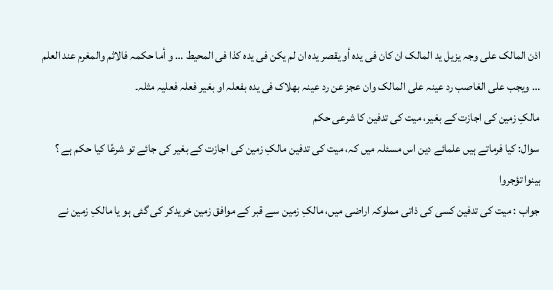اذن المالک علی وجہ یزیل ید المالک ان کان فی یدہ أو یقصر یدہ ان لم یکن فی یدہ کذا فی المحیط … و أما حکمہ فالاثم والمغرم عند العلم … ویجب علی الغاصب رد عینہ علی المالک وان عجز عن رد عینہ بھلاک فی یدہ بفعلہ او بغیر فعلہ فعلیہ مثلہ۔
مالکِ زمین کی اجازت کے بغیر، میت کی تدفین کا شرعی حکم
سوال: کیا فرماتے ہیں علمائے دین اس مسئلہ میں کہ، میت کی تدفین مالکِ زمین کی اجازت کے بغیر کی جائے تو شرعًا کیا حکم ہے ؟ بینوا تؤجروا
جواب : میت کی تدفین کسی کی ذاتی مملوکہ اراضی میں، مالکِ زمین سے قبر کے موافق زمین خریدکر کی گئی ہو یا مالکِ زمین نے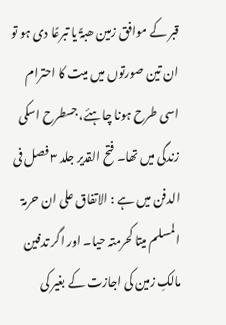قبر کے موافق زمین ھبۃً یا تبرعًا دی ہو تو ان تین صورتوں میں میت کا احترام اسی طرح ہونا چاہئے، جسطرح اسکی زندگی میں تھا۔ فتح القدیر جلد ۳ فصل فی الدفن میں ہے : الاتفاق علی ان حرمۃ المسلم میتا کحرمتہ حیا۔ اور اگر تدفین مالکِ زمین کی اجازت کے بغیر کی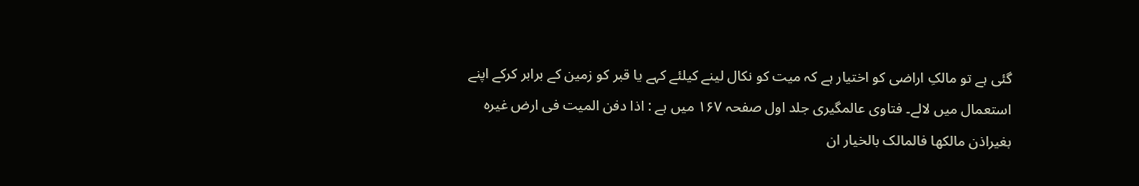گئی ہے تو مالکِ اراضی کو اختیار ہے کہ میت کو نکال لینے کیلئے کہے یا قبر کو زمین کے برابر کرکے اپنے استعمال میں لالے۔ فتاوی عالمگیری جلد اول صفحہ ۱۶۷ میں ہے : اذا دفن المیت فی ارض غیرہ بغیراذن مالکھا فالمالک بالخیار ان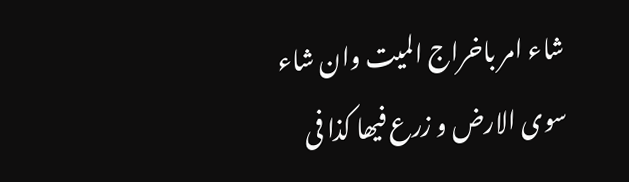شاء امر باخراج المیت وان شاء سوی الارض و زرع فیھا کذا فی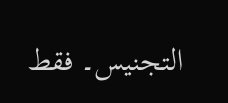التجنیس۔ فقط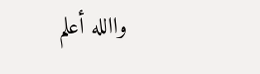واالله أعلم